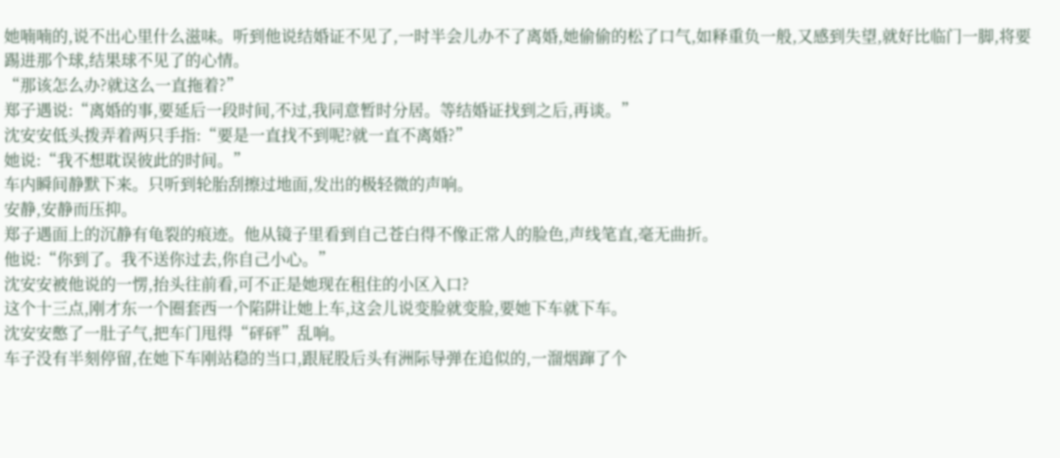她喃喃的,说不出心里什么滋味。听到他说结婚证不见了,一时半会儿办不了离婚,她偷偷的松了口气,如释重负一般,又感到失望,就好比临门一脚,将要踢进那个球,结果球不见了的心情。
“那该怎么办?就这么一直拖着?”
郑子遇说:“离婚的事,要延后一段时间,不过,我同意暂时分居。等结婚证找到之后,再谈。”
沈安安低头拨弄着两只手指:“要是一直找不到呢?就一直不离婚?”
她说:“我不想耽误彼此的时间。”
车内瞬间静默下来。只听到轮胎刮擦过地面,发出的极轻微的声响。
安静,安静而压抑。
郑子遇面上的沉静有龟裂的痕迹。他从镜子里看到自己苍白得不像正常人的脸色,声线笔直,毫无曲折。
他说:“你到了。我不送你过去,你自己小心。”
沈安安被他说的一愣,抬头往前看,可不正是她现在租住的小区入口?
这个十三点,刚才东一个圈套西一个陷阱让她上车,这会儿说变脸就变脸,要她下车就下车。
沈安安憋了一肚子气,把车门甩得“砰砰”乱响。
车子没有半刻停留,在她下车刚站稳的当口,跟屁股后头有洲际导弹在追似的,一溜烟蹿了个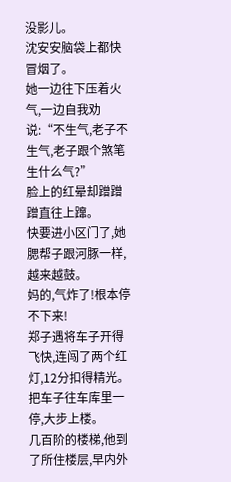没影儿。
沈安安脑袋上都快冒烟了。
她一边往下压着火气,一边自我劝说:“不生气,老子不生气,老子跟个煞笔生什么气?”
脸上的红晕却蹭蹭蹭直往上蹿。
快要进小区门了,她腮帮子跟河豚一样,越来越鼓。
妈的,气炸了!根本停不下来!
郑子遇将车子开得飞快,连闯了两个红灯,12分扣得精光。
把车子往车库里一停,大步上楼。
几百阶的楼梯,他到了所住楼层,早内外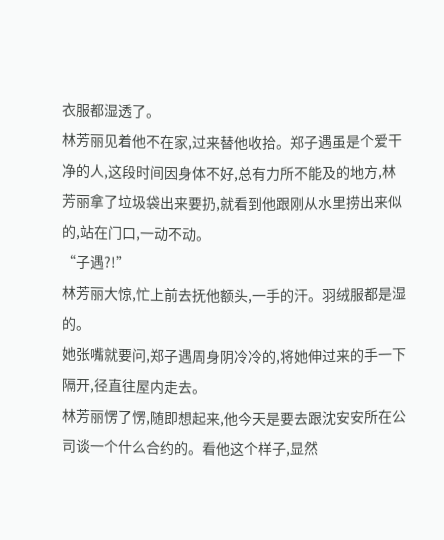衣服都湿透了。
林芳丽见着他不在家,过来替他收拾。郑子遇虽是个爱干净的人,这段时间因身体不好,总有力所不能及的地方,林芳丽拿了垃圾袋出来要扔,就看到他跟刚从水里捞出来似的,站在门口,一动不动。
“子遇?!”
林芳丽大惊,忙上前去抚他额头,一手的汗。羽绒服都是湿的。
她张嘴就要问,郑子遇周身阴冷冷的,将她伸过来的手一下隔开,径直往屋内走去。
林芳丽愣了愣,随即想起来,他今天是要去跟沈安安所在公司谈一个什么合约的。看他这个样子,显然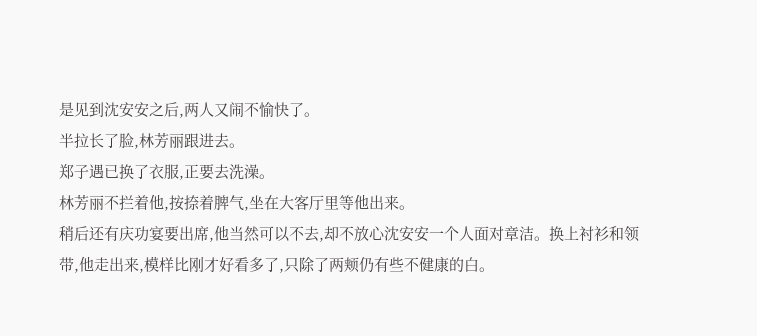是见到沈安安之后,两人又闹不愉快了。
半拉长了脸,林芳丽跟进去。
郑子遇已换了衣服,正要去洗澡。
林芳丽不拦着他,按捺着脾气,坐在大客厅里等他出来。
稍后还有庆功宴要出席,他当然可以不去,却不放心沈安安一个人面对章洁。换上衬衫和领带,他走出来,模样比刚才好看多了,只除了两颊仍有些不健康的白。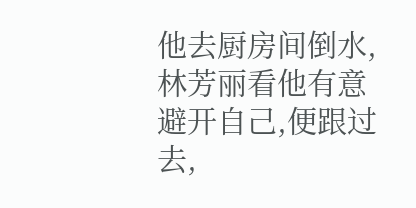他去厨房间倒水,林芳丽看他有意避开自己,便跟过去,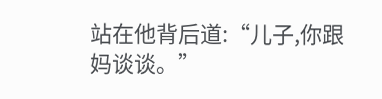站在他背后道:“儿子,你跟妈谈谈。”